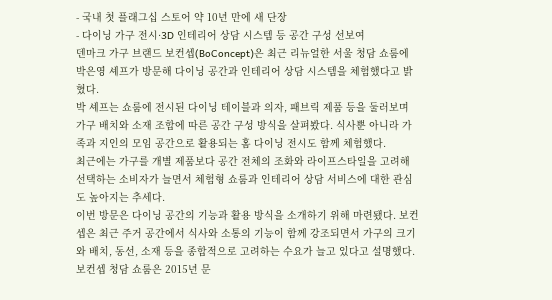- 국내 첫 플래그십 스토어 약 10년 만에 새 단장
- 다이닝 가구 전시·3D 인테리어 상담 시스템 등 공간 구성 선보여
덴마크 가구 브랜드 보컨셉(BoConcept)은 최근 리뉴얼한 서울 청담 쇼룸에 박은영 셰프가 방문해 다이닝 공간과 인테리어 상담 시스템을 체험했다고 밝혔다.
박 셰프는 쇼룸에 전시된 다이닝 테이블과 의자, 패브릭 제품 등을 둘러보며 가구 배치와 소재 조합에 따른 공간 구성 방식을 살펴봤다. 식사뿐 아니라 가족과 지인의 모임 공간으로 활용되는 홈 다이닝 전시도 함께 체험했다.
최근에는 가구를 개별 제품보다 공간 전체의 조화와 라이프스타일을 고려해 선택하는 소비자가 늘면서 체험형 쇼룸과 인테리어 상담 서비스에 대한 관심도 높아지는 추세다.
이번 방문은 다이닝 공간의 기능과 활용 방식을 소개하기 위해 마련됐다. 보컨셉은 최근 주거 공간에서 식사와 소통의 기능이 함께 강조되면서 가구의 크기와 배치, 동선, 소재 등을 종합적으로 고려하는 수요가 늘고 있다고 설명했다.
보컨셉 청담 쇼룸은 2015년 문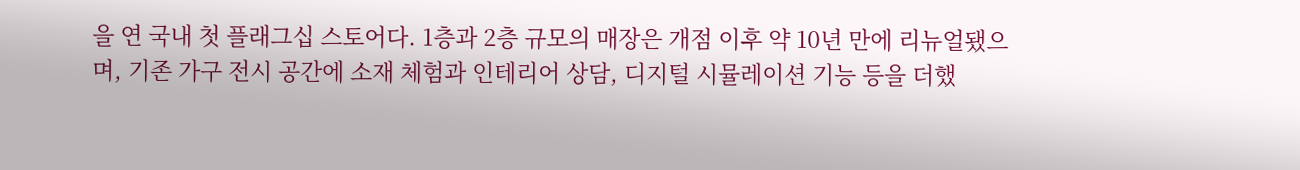을 연 국내 첫 플래그십 스토어다. 1층과 2층 규모의 매장은 개점 이후 약 10년 만에 리뉴얼됐으며, 기존 가구 전시 공간에 소재 체험과 인테리어 상담, 디지털 시뮬레이션 기능 등을 더했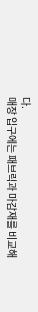다.
매장 입구에는 패브릭과 마감재를 비교해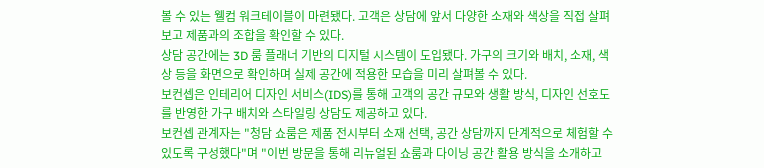볼 수 있는 웰컴 워크테이블이 마련됐다. 고객은 상담에 앞서 다양한 소재와 색상을 직접 살펴보고 제품과의 조합을 확인할 수 있다.
상담 공간에는 3D 룸 플래너 기반의 디지털 시스템이 도입됐다. 가구의 크기와 배치, 소재, 색상 등을 화면으로 확인하며 실제 공간에 적용한 모습을 미리 살펴볼 수 있다.
보컨셉은 인테리어 디자인 서비스(IDS)를 통해 고객의 공간 규모와 생활 방식, 디자인 선호도를 반영한 가구 배치와 스타일링 상담도 제공하고 있다.
보컨셉 관계자는 "청담 쇼룸은 제품 전시부터 소재 선택, 공간 상담까지 단계적으로 체험할 수 있도록 구성했다"며 "이번 방문을 통해 리뉴얼된 쇼룸과 다이닝 공간 활용 방식을 소개하고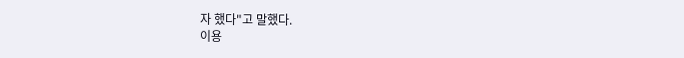자 했다"고 말했다.
이용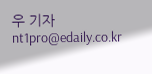우 기자 nt1pro@edaily.co.kr